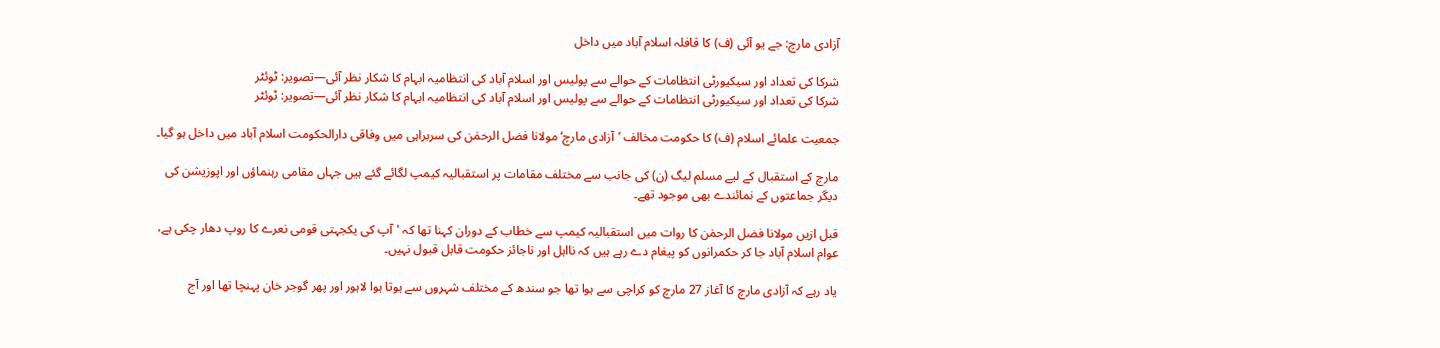آزادی مارچ: جے یو آئی (ف) کا قافلہ اسلام آباد میں داخل

شرکا کی تعداد اور سیکیورٹی انتظامات کے حوالے سے پولیس اور اسلام آباد کی انتظامیہ ابہام کا شکار نظر آئی—تصویر: ٹوئٹر
شرکا کی تعداد اور سیکیورٹی انتظامات کے حوالے سے پولیس اور اسلام آباد کی انتظامیہ ابہام کا شکار نظر آئی—تصویر: ٹوئٹر

جمعیت علمائے اسلام (ف) کا حکومت مخالف ’آزادی مارچ‘ مولانا فضل الرحمٰن کی سربراہی میں وفاقی دارالحکومت اسلام آباد میں داخل ہو گیا۔

مارچ کے استقبال کے لیے مسلم لیگ (ن) کی جانب سے مختلف مقامات پر استقبالیہ کیمپ لگائے گئے ہیں جہاں مقامی رہنماؤں اور اپوزیشن کی دیگر جماعتوں کے نمائندے بھی موجود تھے۔

قبل ازیں مولانا فضل الرحمٰن کا روات میں استقبالیہ کیمپ سے خطاب کے دوران کہنا تھا کہ 'آپ کی یکجہتی قومی نعرے کا روپ دھار چکی ہے، عوام اسلام آباد جا کر حکمرانوں کو پیغام دے رہے ہیں کہ نااہل اور ناجائز حکومت قابل قبول نہیں۔

یاد رہے کہ آزادی مارچ کا آغاز 27 مارچ کو کراچی سے ہوا تھا جو سندھ کے مختلف شہروں سے ہوتا ہوا لاہور اور پھر گوجر خان پہنچا تھا اور آج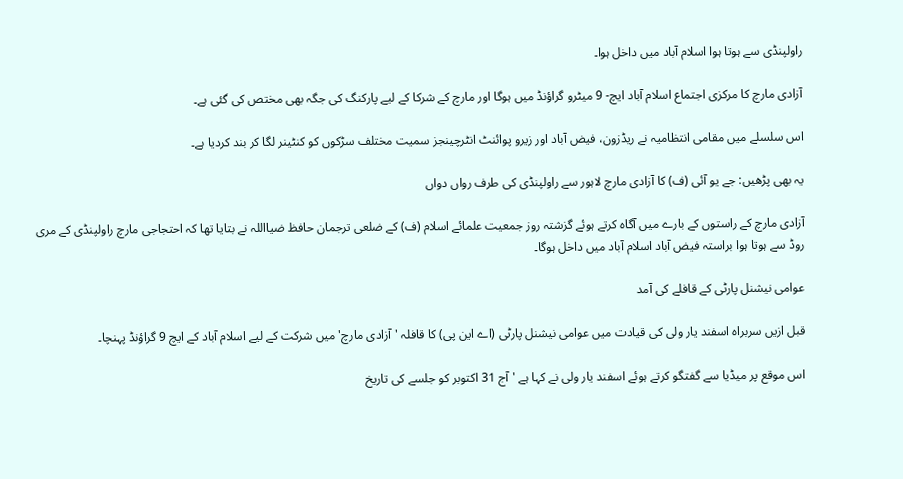راولپنڈی سے ہوتا ہوا اسلام آباد میں داخل ہوا۔

آزادی مارچ کا مرکزی اجتماع اسلام آباد ایچ- 9 میٹرو گراؤنڈ میں ہوگا اور مارچ کے شرکا کے لیے پارکنگ کی جگہ بھی مختص کی گئی ہے۔

اس سلسلے میں مقامی انتظامیہ نے ریڈزون، فیض آباد اور زیرو پوائنٹ انٹرچینجز سمیت مختلف سڑکوں کو کنٹینر لگا کر بند کردیا ہے۔

یہ بھی پڑھیں: جے یو آئی (ف) کا آزادی مارچ لاہور سے راولپنڈی کی طرف رواں دواں

آزادی مارچ کے راستوں کے بارے میں آگاہ کرتے ہوئے گزشتہ روز جمعیت علمائے اسلام (ف) کے ضلعی ترجمان حافظ ضیااللہ نے بتایا تھا کہ احتجاجی مارچ راولپنڈی کے مری روڈ سے ہوتا ہوا براستہ فیض آباد اسلام آباد میں داخل ہوگا۔

عوامی نیشنل پارٹی کے قافلے کی آمد

قبل ازیں سربراہ اسفند یار ولی کی قیادت میں عوامی نیشنل پارٹی (اے این پی) کا قافلہ 'آزادی مارچ' میں شرکت کے لیے اسلام آباد کے ایچ 9 گراؤنڈ پہنچا۔

اس موقع پر میڈیا سے گفتگو کرتے ہوئے اسفند یار ولی نے کہا ہے 'آج 31 اکتوبر کو جلسے کی تاریخ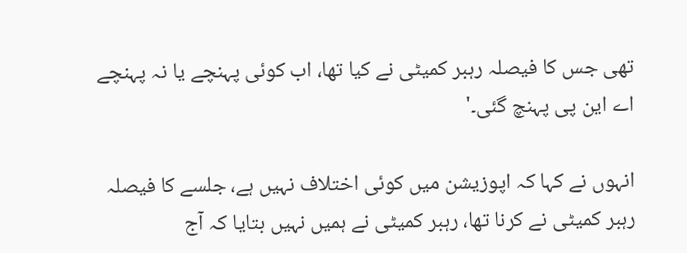تھی جس کا فیصلہ رہبر کمیٹی نے کیا تھا، اب کوئی پہنچے یا نہ پہنچے اے این پی پہنچ گئی۔'

انہوں نے کہا کہ اپوزیشن میں کوئی اختلاف نہیں ہے، جلسے کا فیصلہ رہبر کمیٹی نے کرنا تھا، رہبر کمیٹی نے ہمیں نہیں بتایا کہ آج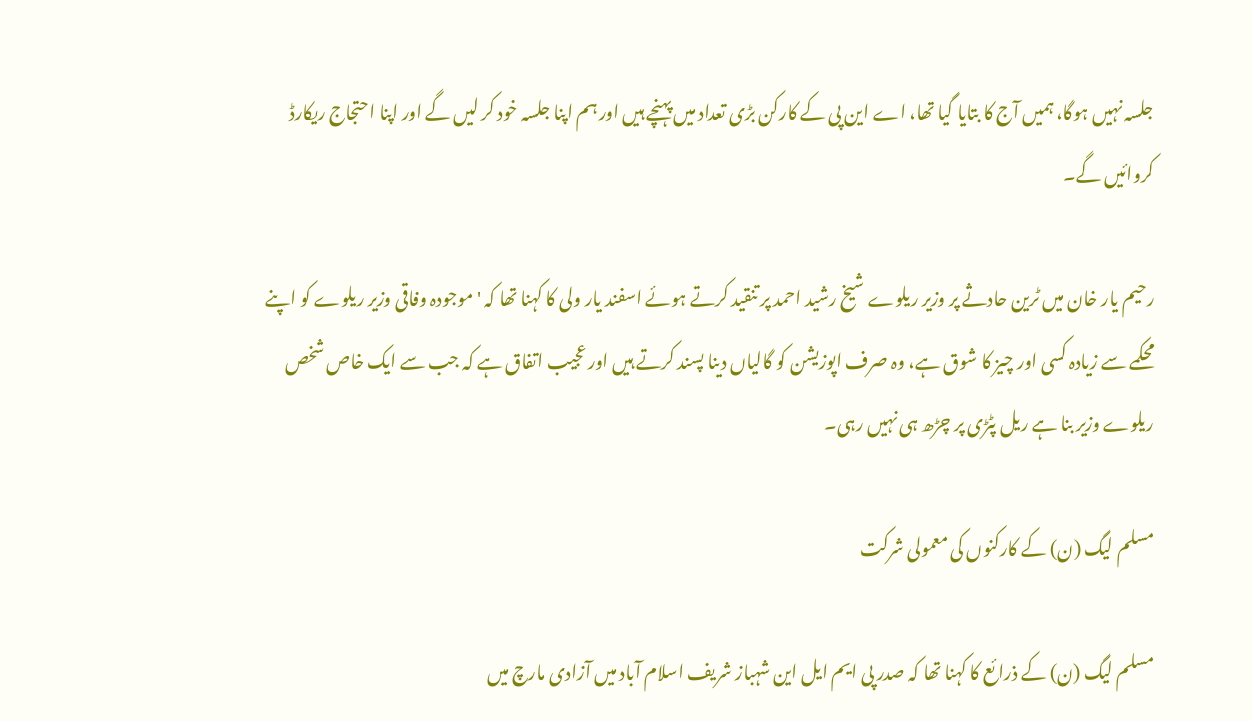جلسہ نہیں ہوگا، ہمیں آج کا بتایا گيا تھا، اے این پی کے کارکن بڑی تعداد میں پہنچے ہیں اور ہم اپنا جلسہ خود کر لیں گے اور اپنا احتجاج ریکارڈ کروائیں گے۔

رحیم یار خان میں ٹرین حادثے پر وزیر ریلوے شیخ رشید احمد پر تنقید کرتے ہوئے اسفند یار ولی کا کہنا تھا کہ 'موجودہ وفاقی وزیر ریلوے کو اپنے محکمے سے زیادہ کسی اور چیز کا شوق ہے، وہ صرف اپوزیشن کو گالیاں دینا پسند کرتے ہیں اور عجیب اتفاق ہے کہ جب سے ایک خاص شخص ریلوے وزیر بنا ہے ریل پٹڑی پر چڑھ ہی نہیں رہی۔

مسلم لیگ (ن) کے کارکنوں کی معمولی شرکت

مسلم لیگ (ن) کے ذرائع کا کہنا تھا کہ صدر پی ایم ایل این شہباز شریف اسلام آباد میں آزادی مارچ میں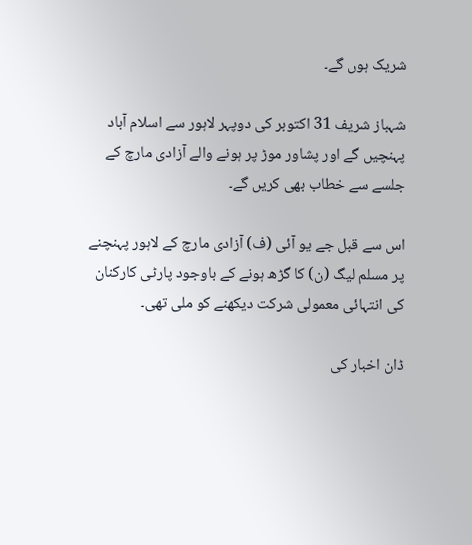شریک ہوں گے۔

شہباز شریف 31 اکتوبر کی دوپہر لاہور سے اسلام آباد پہنچیں گے اور پشاور موڑ پر ہونے والے آزادی مارچ کے جلسے سے خطاب بھی کریں گے۔

اس سے قبل جے یو آئی (ف) آزادی مارچ کے لاہور پہنچنے پر مسلم لیگ (ن) کا گڑھ ہونے کے باوجود پارٹی کارکنان کی انتہائی معمولی شرکت دیکھنے کو ملی تھی۔

ڈان اخبار کی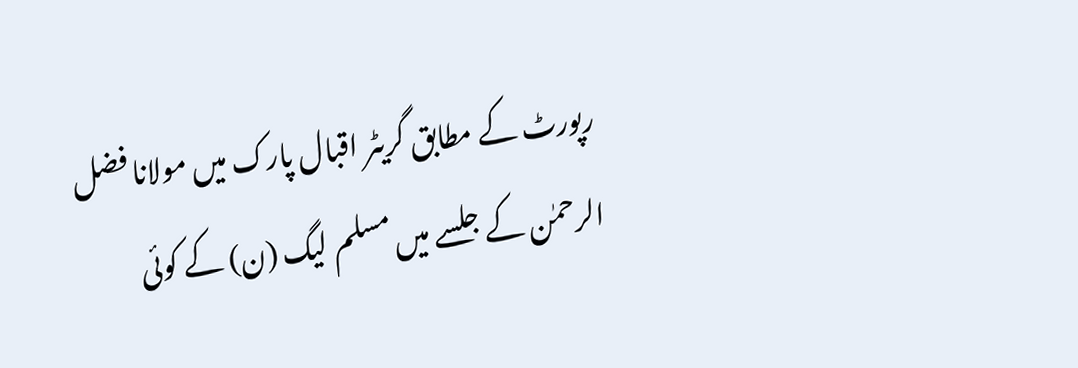رپورٹ کے مطابق گریٹر اقبال پارک میں مولانا فضل الرحمٰن کے جلسے میں مسلم لیگ (ن) کے کوئی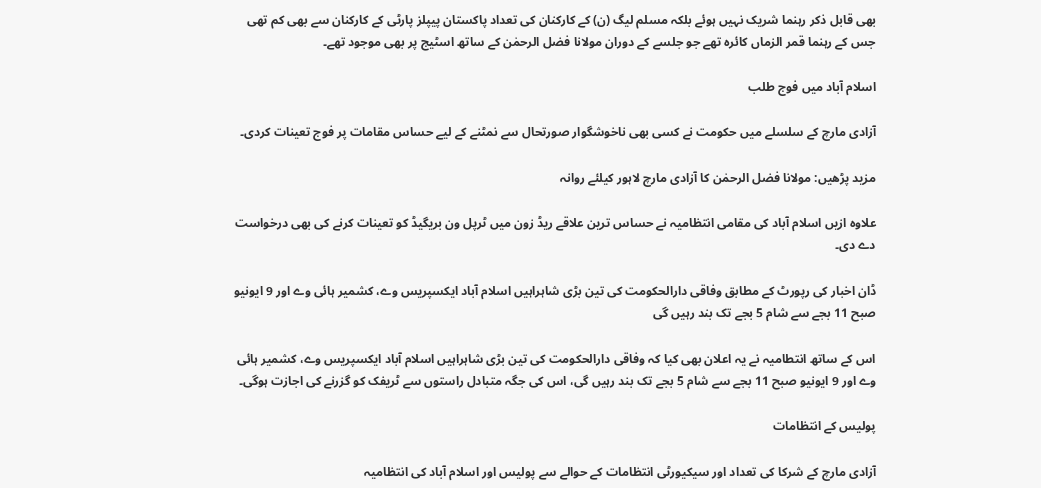بھی قابل ذکر رہنما شریک نہیں ہوئے بلکہ مسلم لیگ (ن) کے کارکنان کی تعداد پاکستان پیپلز پارٹی کے کارکنان سے بھی کم تھی جس کے رہنما قمر الزماں کائرہ تھے جو جلسے کے دوران مولانا فضل الرحمٰن کے ساتھ اسٹیج پر بھی موجود تھے۔

اسلام آباد میں فوج طلب

آزادی مارچ کے سلسلے میں حکومت نے کسی بھی ناخوشگوار صورتحال سے نمٹنے کے لیے حساس مقامات پر فوج تعینات کردی۔

مزید پڑھیں: مولانا فضل الرحمٰن کا آزادی مارچ لاہور کیلئے روانہ

علاوہ ازیں اسلام آباد کی مقامی انتظامیہ نے حساس ترین علاقے ریڈ زون میں ٹرپل ون بریگیڈ کو تعینات کرنے کی بھی درخواست دے دی۔

ڈان اخبار کی رپورٹ کے مطابق وفاقی دارالحکومت کی تین بڑی شاہراہیں اسلام آباد ایکسپریس وے، کشمیر ہائی وے اور 9 ایونیو صبح 11 بجے سے شام 5 بجے تک بند رہیں گی

اس کے ساتھ انتطامیہ نے یہ اعلان بھی کیا کہ وفاقی دارالحکومت کی تین بڑی شاہراہیں اسلام آباد ایکسپریس وے، کشمیر ہائی وے اور 9 ایونیو صبح 11 بجے سے شام 5 بجے تک بند رہیں گی، اس کی جگہ متبادل راستوں سے ٹریفک کو گزرنے کی اجازت ہوگی۔

پولیس کے انتظامات

آزادی مارچ کے شرکا کی تعداد اور سیکیورٹی انتظامات کے حوالے سے پولیس اور اسلام آباد کی انتظامیہ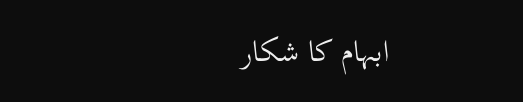ابہام کا شکار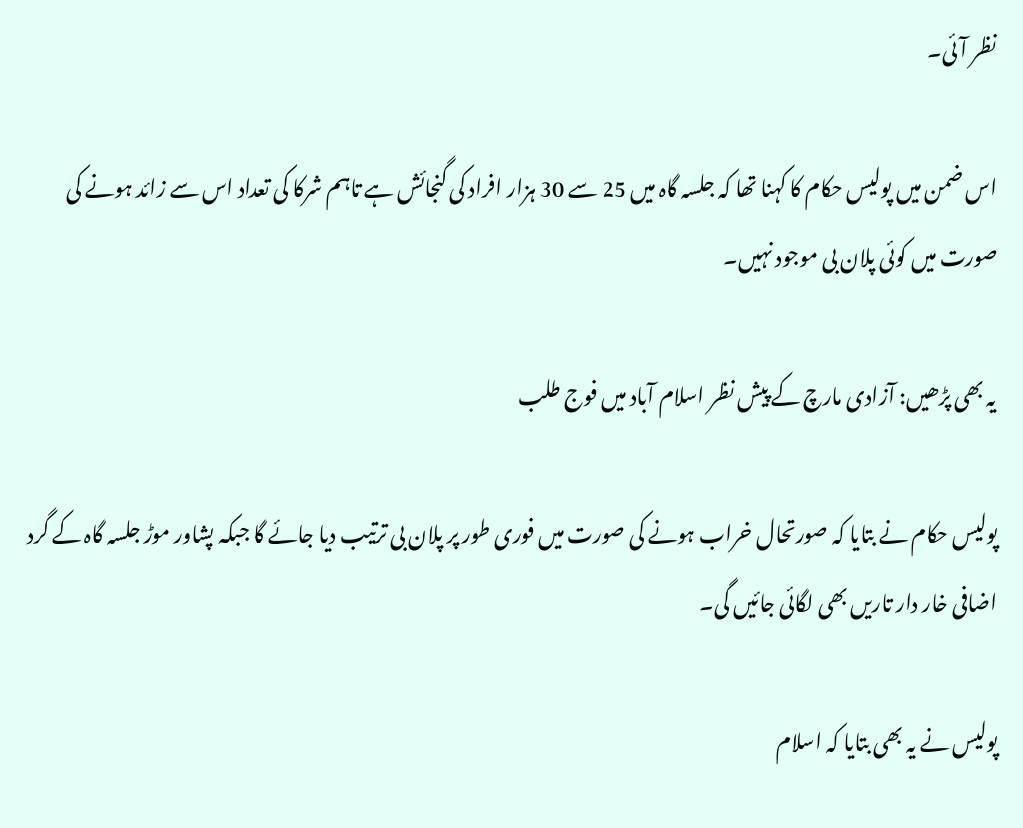نظر آئی۔

اس ضمن میں پولیس حکام کا کہنا تھا کہ جلسہ گاہ میں 25 سے 30 ہزار افراد کی گنجائش ہے تاہم شرکا کی تعداد اس سے زائد ہونے کی صورت میں کوئی پلان بی موجود نہیں۔

یہ بھی پڑھیں: آزادی مارچ کے پیش نظر اسلام آباد میں فوج طلب

پولیس حکام نے بتایا کہ صورتحال خراب ہونے کی صورت میں فوری طور پر پلان بی ترتیب دیا جائے گا جبکہ پشاور موڑ جلسہ گاہ کے گرد اضافی خار دار تاریں بھی لگائی جائیں گی۔

پولیس نے یہ بھی بتایا کہ اسلام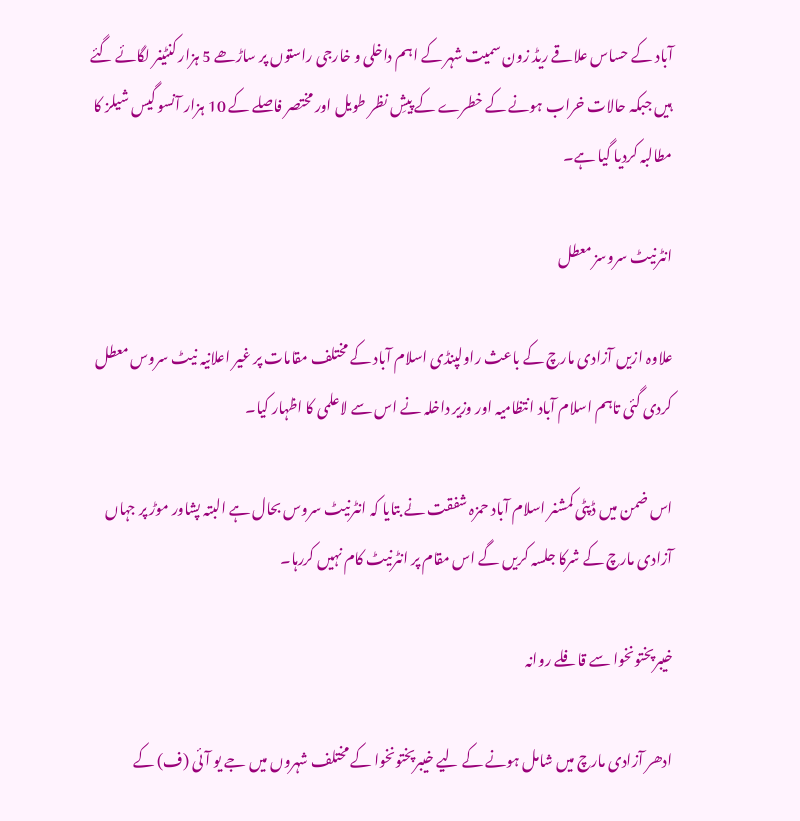آباد کے حساس علاقے ریڈ زون سمیت شہر کے اہم داخلی و خارجی راستوں پر ساڑھے 5 ہزار کنٹینر لگائے گئے ہیں جبکہ حالات خراب ہونے کے خطرے کے پیشِ نظر طویل اور مختصر فاصلے کے 10 ہزار آنسو گیس شیلز کا مطالبہ کردیا گیا ہے۔

انٹرنیٹ سروسز معطل

علاوہ ازیں آزادی مارچ کے باعث راولپنڈی اسلام آباد کے مختلف مقامات پر غیر اعلانیہ نیٹ سروس معطل کردی گئی تاہم اسلام آباد انتظامیہ اور وزیر داخلہ نے اس سے لاعلمی کا اظہار کیا۔

اس ضمن میں ڈپٹی کمشنر اسلام آباد حمزہ شفقت نے بتایا کہ انٹرنیٹ سروس بحال ہے البتہ پشاور موڑ پر جہاں آزادی مارچ کے شرکا جلسہ کریں گے اس مقام پر انٹرنیٹ کام نہیں کررہا۔

خیبرپختونخوا سے قافلے روانہ

ادھر آزادی مارچ میں شامل ہونے کے لیے خیبرپختونخوا کے مختلف شہروں میں جے یو آئی (ف) کے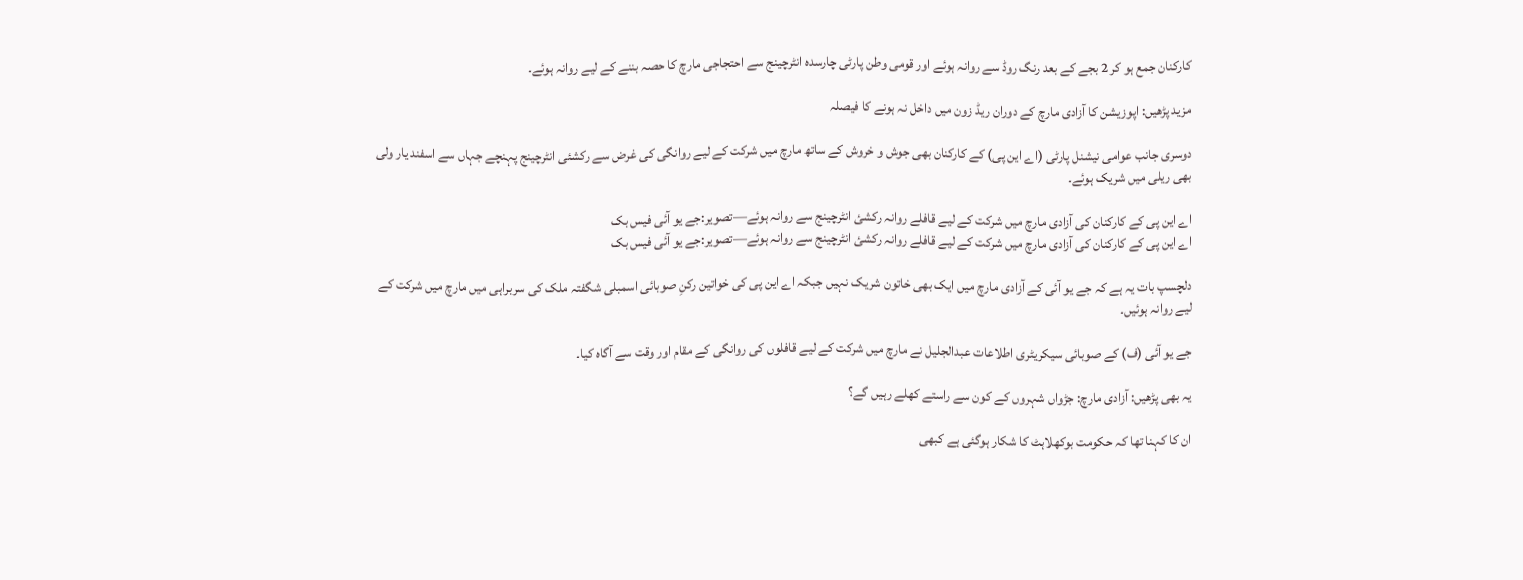کارکنان جمع ہو کر 2 بجے کے بعد رنگ روڈ سے روانہ ہوئے اور قومی وطن پارٹی چارسدہ انٹرچینج سے احتجاجی مارچ کا حصہ بننے کے لیے روانہ ہوئے۔

مزید پڑھیں: اپوزیشن کا آزادی مارچ کے دوران ریڈ زون میں داخل نہ ہونے کا فیصلہ

دوسری جانب عوامی نیشنل پارٹی (اے این پی) کے کارکنان بھی جوش و خروش کے ساتھ مارچ میں شرکت کے لیے روانگی کی غرض سے رکشئی انٹرچینج پہنچے جہاں سے اسفند یار ولی بھی ریلی میں شریک ہوئے۔

اے این پی کے کارکنان کی آزادی مارچ میں شرکت کے لیے قافلے روانہ رکشئ انٹرچینج سے روانہ ہوئے—تصویر:جے یو آئی فیس بک
اے این پی کے کارکنان کی آزادی مارچ میں شرکت کے لیے قافلے روانہ رکشئ انٹرچینج سے روانہ ہوئے—تصویر:جے یو آئی فیس بک

دلچسپ بات یہ ہے کہ جے یو آئی کے آزادی مارچ میں ایک بھی خاتون شریک نہیں جبکہ اے این پی کی خواتین رکنِ صوبائی اسمبلی شگفتہ ملک کی سربراہی میں مارچ میں شرکت کے لیے روانہ ہوئیں۔

جے یو آئی (ف) کے صوبائی سیکریٹری اطلاعات عبدالجلیل نے مارچ میں شرکت کے لیے قافلوں کی روانگی کے مقام اور وقت سے آگاہ کیا۔

یہ بھی پڑھیں: آزادی مارچ: جڑواں شہروں کے کون سے راستے کھلے رہیں گے؟

ان کا کہنا تھا کہ حکومت بوکھلاہٹ کا شکار ہوگئی ہے کبھی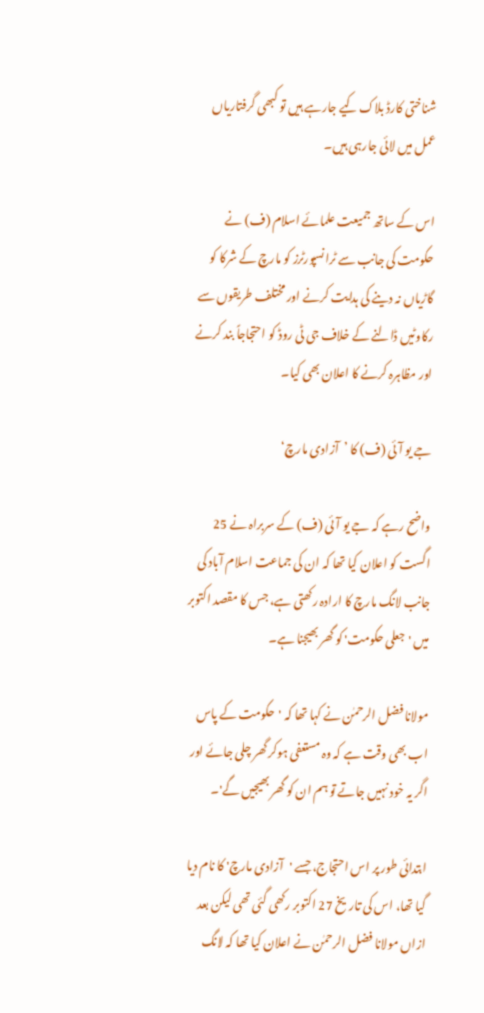شناختی کارڈ بلاک کیے جارہے ہیں تو کبھی گرفتاریاں عمل میں لائی جارہی ہیں۔

اس کے ساتھ جمیعت علمائے اسلام (ف) نے حکومت کی جانب سے ٹرانسپورٹرز کو مارچ کے شرکا کو گاڑیاں نہ دینے کی ہدایت کرنے اور مختلف طریقوں سے رکاوٹیں ڈالنے کے خلاف جی ٹی روڈ کو احتجاجاً بند کرنے اور مظاہرہ کرنے کا اعلان بھی کیا۔

جے یو آئی (ف) کا ’آزادی مارچ‘

واضح رہے کہ جے یو آئی (ف) کے سربراہ نے 25 اگست کو اعلان کیا تھا کہ ان کی جماعت اسلام آباد کی جانب لانگ مارچ کا ارادہ رکھتی ہے، جس کا مقصد اکتوبر میں 'جعلی حکومت' کو گھر بھیجنا ہے۔

مولانا فضل الرحمٰن نے کہا تھا کہ 'حکومت کے پاس اب بھی وقت ہے کہ وہ مستعفی ہوکر گھر چلی جائے اور اگر یہ خود نہیں جاتے تو ہم ان کو گھر بھیجیں گے'۔

ابتدائی طور پر اس احتجاج، جسے 'آزادی مارچ' کا نام دیا گیا تھا، اس کی تاریخ 27 اکتوبر رکھی گئی تھی لیکن بعد ازاں مولانا فضل الرحمٰن نے اعلان کیا تھا کہ لانگ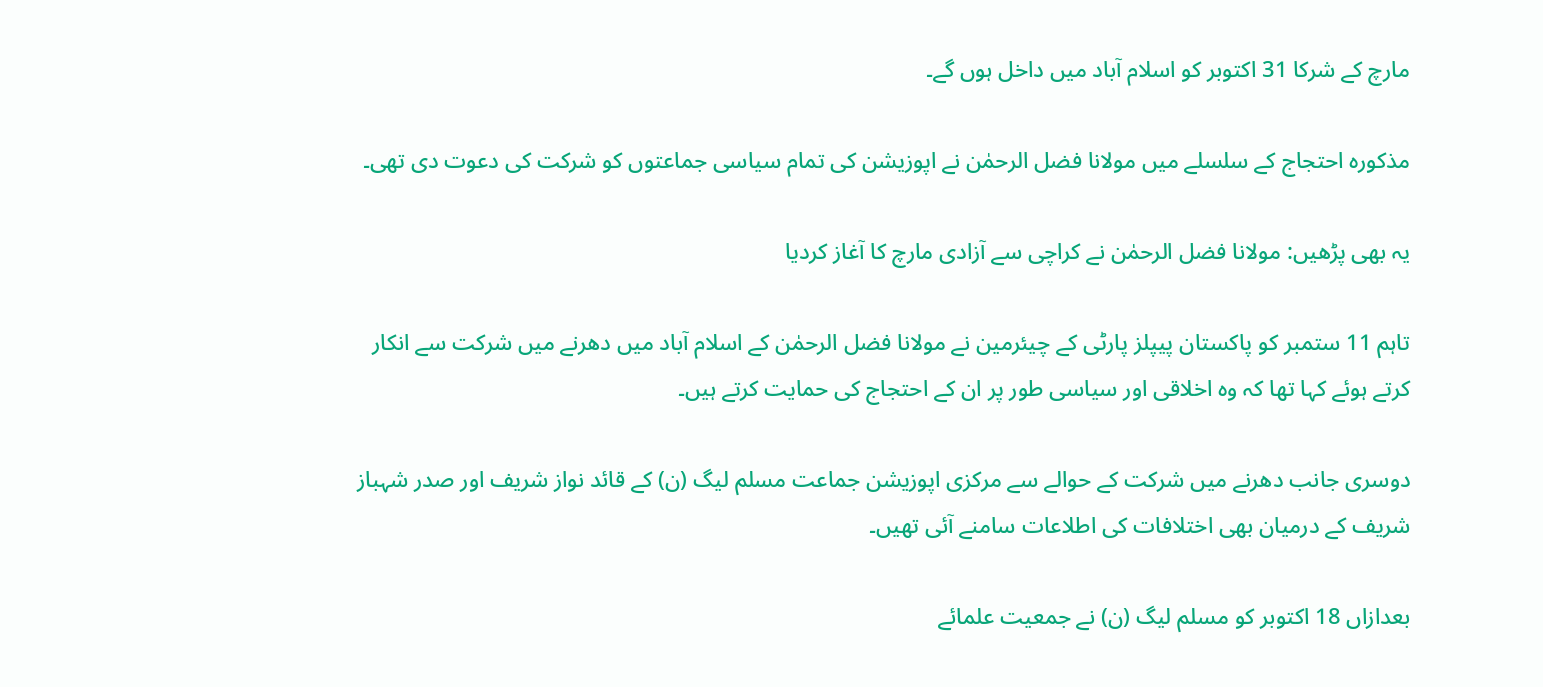مارچ کے شرکا 31 اکتوبر کو اسلام آباد میں داخل ہوں گے۔

مذکورہ احتجاج کے سلسلے میں مولانا فضل الرحمٰن نے اپوزیشن کی تمام سیاسی جماعتوں کو شرکت کی دعوت دی تھی۔

یہ بھی پڑھیں: مولانا فضل الرحمٰن نے کراچی سے آزادی مارچ کا آغاز کردیا

تاہم 11 ستمبر کو پاکستان پیپلز پارٹی کے چیئرمین نے مولانا فضل الرحمٰن کے اسلام آباد میں دھرنے میں شرکت سے انکار کرتے ہوئے کہا تھا کہ وہ اخلاقی اور سیاسی طور پر ان کے احتجاج کی حمایت کرتے ہیں۔

دوسری جانب دھرنے میں شرکت کے حوالے سے مرکزی اپوزیشن جماعت مسلم لیگ (ن) کے قائد نواز شریف اور صدر شہباز شریف کے درمیان بھی اختلافات کی اطلاعات سامنے آئی تھیں۔

بعدازاں 18 اکتوبر کو مسلم لیگ (ن) نے جمعیت علمائے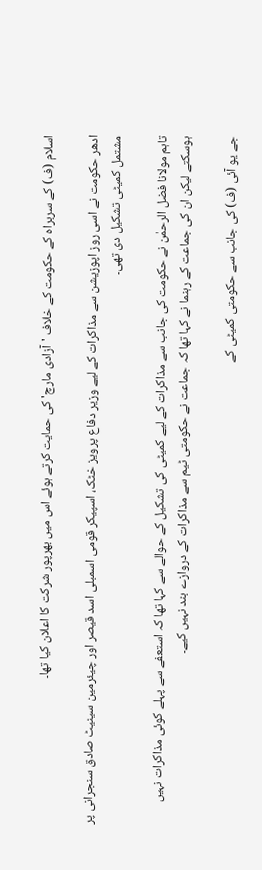اسلام (ف) کے سربراہ کے حکومت کے خلاف 'آزادی مارچ' کی حمایت کرتے ہوئے اس میں بھرپور شرکت کا اعلان کیا تھا۔

ادھر حکومت نے اسی روز اپوزیشن سے مذاکرات کے لیے وزیر دفاع پرویز خٹک، اسپیکر قومی اسمبلی اسد قیصر اور چیئرمین سینیٹ صادق سنجرانی پر مشتمل کمیٹی تشکیل دی تھی۔

تاہم مولانا فضل الرحمٰن نے حکومت کی جانب سے مذاکرات کے لیے کمیٹی کی تشکیل کے حوالے سے کہا تھا کہ استعفے سے پہلے کوئی مذاکرات نہیں ہوسکتے لیکن ان کی جماعت کے رہنما نے کہا تھا کہ جماعت نے حکومتی ٹیم سے مذاکرات کے دروازے بند نہیں کیے۔

جے یو آئی (ف) کی جانب سے حکومتی کمیٹی کے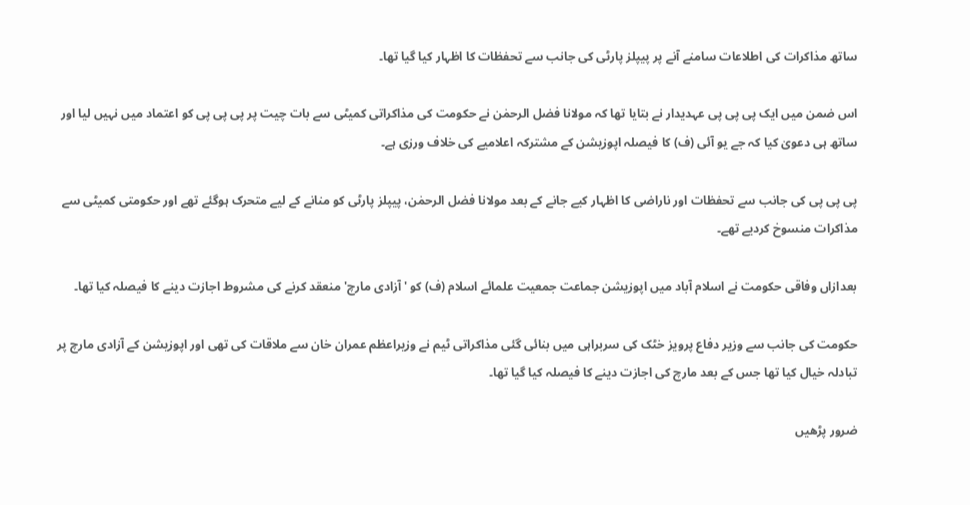ساتھ مذاکرات کی اطلاعات سامنے آنے پر پیپلز پارٹی کی جانب سے تحفظات کا اظہار کیا گیا تھا۔

اس ضمن میں ایک پی پی پی عہدیدار نے بتایا تھا کہ مولانا فضل الرحمٰن نے حکومت کی مذاکراتی کمیٹی سے بات چیت پر پی پی پی کو اعتماد میں نہیں لیا اور ساتھ ہی دعویٰ کیا کہ جے یو آئی (ف) کا فیصلہ اپوزیشن کے مشترکہ اعلامیے کی خلاف ورزی ہے۔

پی پی پی کی جانب سے تحفظات اور ناراضی کا اظہار کیے جانے کے بعد مولانا فضل الرحمٰن، پیپلز پارٹی کو منانے کے لیے متحرک ہوگئے تھے اور حکومتی کمیٹی سے مذاکرات منسوخ کردیے تھے۔

بعدازاں وفاقی حکومت نے اسلام آباد میں اپوزیشن جماعت جمعیت علمائے اسلام (ف) کو 'آزادی مارچ' منعقد کرنے کی مشروط اجازت دینے کا فیصلہ کیا تھا۔

حکومت کی جانب سے وزیر دفاع پرویز خٹک کی سربراہی میں بنائی گئی مذاکراتی ٹیم نے وزیراعظم عمران خان سے ملاقات کی تھی اور اپوزیشن کے آزادی مارچ پر تبادلہ خیال کیا تھا جس کے بعد مارچ کی اجازت دینے کا فیصلہ کیا گیا تھا۔

ضرور پڑھیں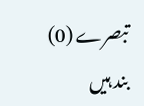تبصرے (0) بند ہیں